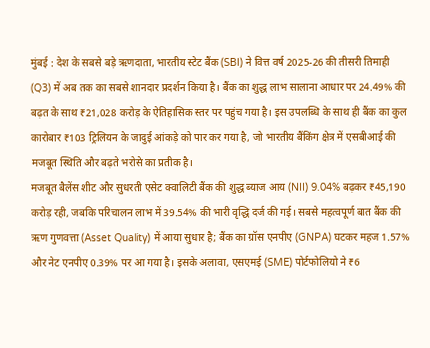मुंबई : देश के सबसे बड़े ऋणदाता, भारतीय स्टेट बैंक (SBI) ने वित्त वर्ष 2025-26 की तीसरी तिमाही (Q3) में अब तक का सबसे शानदार प्रदर्शन किया है। बैंक का शुद्ध लाभ सालाना आधार पर 24.49% की बढ़त के साथ ₹21,028 करोड़ के ऐतिहासिक स्तर पर पहुंच गया है। इस उपलब्धि के साथ ही बैंक का कुल कारोबार ₹103 ट्रिलियन के जादुई आंकड़े को पार कर गया है, जो भारतीय बैंकिंग क्षेत्र में एसबीआई की मजबूत स्थिति और बढ़ते भरोसे का प्रतीक है।
मजबूत बैलेंस शीट और सुधरती एसेट क्वालिटी बैंक की शुद्ध ब्याज आय (NII) 9.04% बढ़कर ₹45,190 करोड़ रही, जबकि परिचालन लाभ में 39.54% की भारी वृद्धि दर्ज की गई। सबसे महत्वपूर्ण बात बैंक की ऋण गुणवत्ता (Asset Quality) में आया सुधार है; बैंक का ग्रॉस एनपीए (GNPA) घटकर महज 1.57% और नेट एनपीए 0.39% पर आ गया है। इसके अलावा, एसएमई (SME) पोर्टफोलियो ने ₹6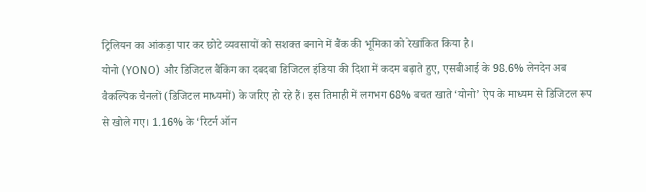ट्रिलियन का आंकड़ा पार कर छोटे व्यवसायों को सशक्त बनाने में बैंक की भूमिका को रेखांकित किया है।
योनो (YONO) और डिजिटल बैंकिंग का दबदबा डिजिटल इंडिया की दिशा में कदम बढ़ाते हुए, एसबीआई के 98.6% लेनदेन अब वैकल्पिक चैनलों (डिजिटल माध्यमों) के जरिए हो रहे हैं। इस तिमाही में लगभग 68% बचत खाते ‘योनो’ ऐप के माध्यम से डिजिटल रूप से खोले गए। 1.16% के ‘रिटर्न ऑन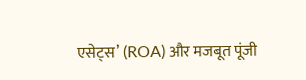एसेट्स’ (ROA) और मजबूत पूंजी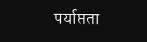पर्याप्तता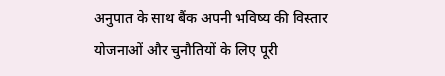अनुपात के साथ बैंक अपनी भविष्य की विस्तार योजनाओं और चुनौतियों के लिए पूरी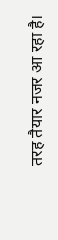तरह तैयार नजर आ रहा है।